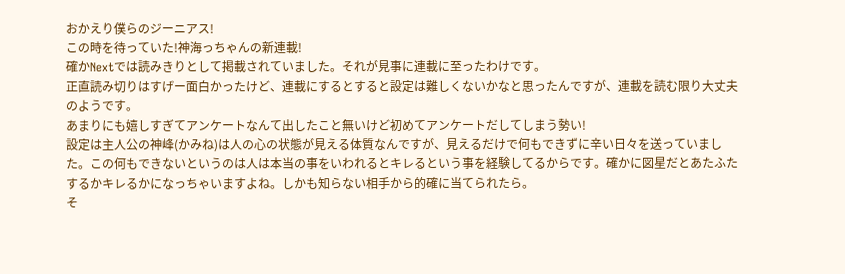おかえり僕らのジーニアス!
この時を待っていた!神海っちゃんの新連載!
確かNextでは読みきりとして掲載されていました。それが見事に連載に至ったわけです。
正直読み切りはすげー面白かったけど、連載にするとすると設定は難しくないかなと思ったんですが、連載を読む限り大丈夫のようです。
あまりにも嬉しすぎてアンケートなんて出したこと無いけど初めてアンケートだしてしまう勢い!
設定は主人公の神峰(かみね)は人の心の状態が見える体質なんですが、見えるだけで何もできずに辛い日々を送っていました。この何もできないというのは人は本当の事をいわれるとキレるという事を経験してるからです。確かに図星だとあたふたするかキレるかになっちゃいますよね。しかも知らない相手から的確に当てられたら。
そ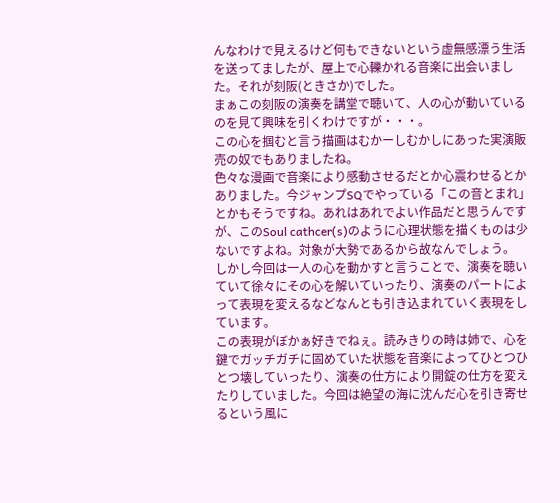んなわけで見えるけど何もできないという虚無感漂う生活を送ってましたが、屋上で心轢かれる音楽に出会いました。それが刻阪(ときさか)でした。
まぁこの刻阪の演奏を講堂で聴いて、人の心が動いているのを見て興味を引くわけですが・・・。
この心を掴むと言う描画はむかーしむかしにあった実演販売の奴でもありましたね。
色々な漫画で音楽により感動させるだとか心震わせるとかありました。今ジャンプSQでやっている「この音とまれ」とかもそうですね。あれはあれでよい作品だと思うんですが、このSoul cathcer(s)のように心理状態を描くものは少ないですよね。対象が大勢であるから故なんでしょう。
しかし今回は一人の心を動かすと言うことで、演奏を聴いていて徐々にその心を解いていったり、演奏のパートによって表現を変えるなどなんとも引き込まれていく表現をしています。
この表現がぼかぁ好きでねぇ。読みきりの時は姉で、心を鍵でガッチガチに固めていた状態を音楽によってひとつひとつ壊していったり、演奏の仕方により開錠の仕方を変えたりしていました。今回は絶望の海に沈んだ心を引き寄せるという風に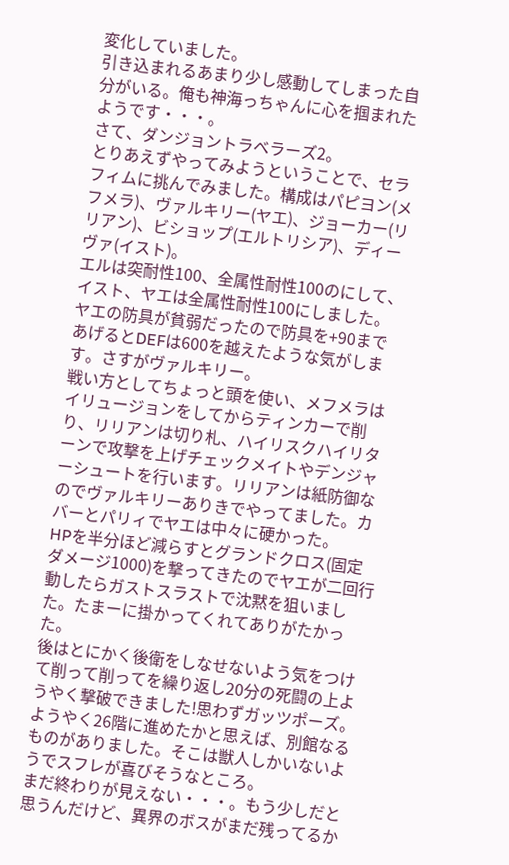変化していました。
引き込まれるあまり少し感動してしまった自分がいる。俺も神海っちゃんに心を掴まれたようです・・・。
さて、ダンジョントラベラーズ2。
とりあえずやってみようということで、セラフィムに挑んでみました。構成はパピヨン(メフメラ)、ヴァルキリー(ヤエ)、ジョーカー(リリアン)、ビショップ(エルトリシア)、ディーヴァ(イスト)。
エルは突耐性100、全属性耐性100のにして、イスト、ヤエは全属性耐性100にしました。
ヤエの防具が貧弱だったので防具を+90まであげるとDEFは600を越えたような気がします。さすがヴァルキリー。
戦い方としてちょっと頭を使い、メフメラはイリュージョンをしてからティンカーで削り、リリアンは切り札、ハイリスクハイリターンで攻撃を上げチェックメイトやデンジャーシュートを行います。リリアンは紙防御なのでヴァルキリーありきでやってました。カバーとパリィでヤエは中々に硬かった。
HPを半分ほど減らすとグランドクロス(固定ダメージ1000)を撃ってきたのでヤエが二回行動したらガストスラストで沈黙を狙いました。たまーに掛かってくれてありがたかった。
後はとにかく後衛をしなせないよう気をつけて削って削ってを繰り返し20分の死闘の上ようやく撃破できました!思わずガッツポーズ。
ようやく26階に進めたかと思えば、別館なるものがありました。そこは獣人しかいないようでスフレが喜びそうなところ。
まだ終わりが見えない・・・。もう少しだと思うんだけど、異界のボスがまだ残ってるか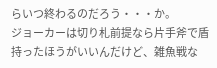らいつ終わるのだろう・・・か。
ジョーカーは切り札前提なら片手斧で盾持ったほうがいいんだけど、雑魚戦な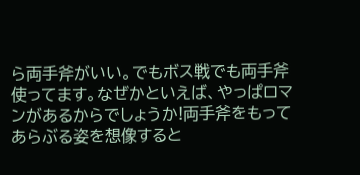ら両手斧がいい。でもボス戦でも両手斧使ってます。なぜかといえば、やっぱロマンがあるからでしょうか!両手斧をもってあらぶる姿を想像すると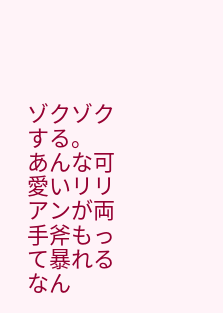ゾクゾクする。
あんな可愛いリリアンが両手斧もって暴れるなん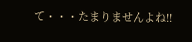て・・・たまりませんよね!!